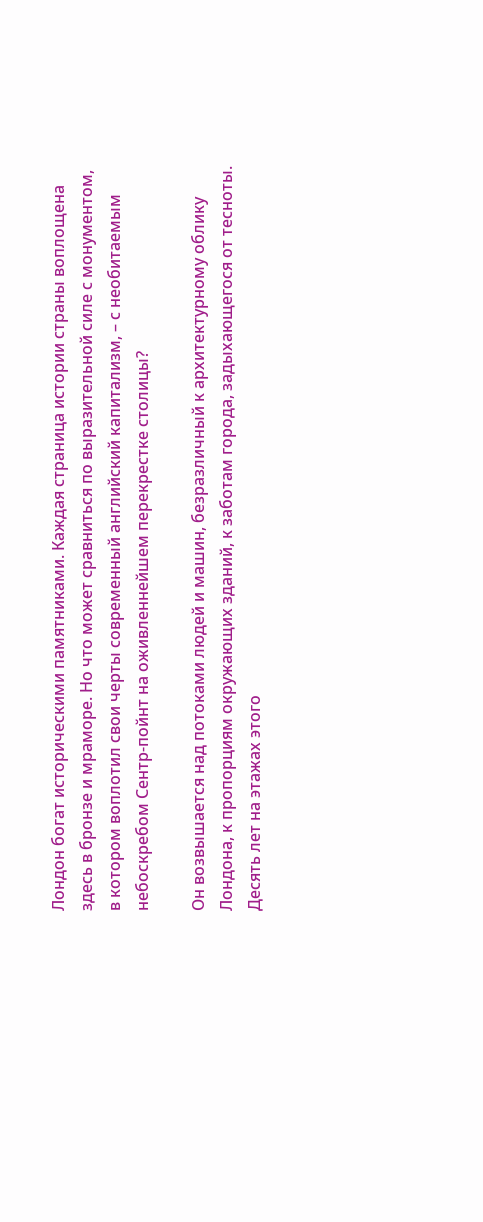Лондон богат историческими памятниками. Каждая страница истории страны воплощена здесь в бронзе и мраморе. Но что может сравниться по выразительной силе с монументом, в котором воплотил свои черты современный английский капитализм, – с необитаемым небоскребом Сентр-пойнт на оживленнейшем перекрестке столицы?

Он возвышается над потоками людей и машин, безразличный к архитектурному облику Лондона, к пропорциям окружающих зданий, к заботам города, задыхающегося от тесноты. Десять лет на этажах этого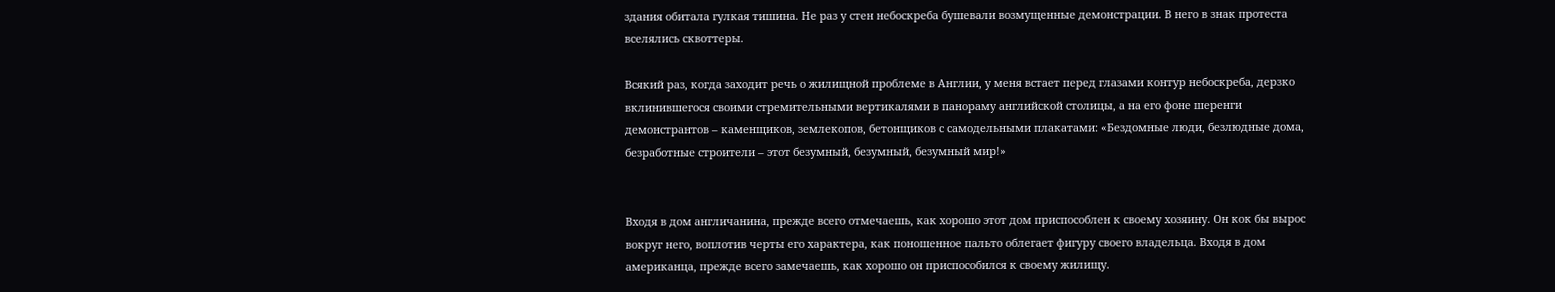здания обитала гулкая тишина. Не раз у стен небоскреба бушевали возмущенные демонстрации. В него в знак протеста вселялись сквоттеры.

Всякий раз, когда заходит речь о жилищной проблеме в Англии, у меня встает перед глазами контур небоскреба, дерзко вклинившегося своими стремительными вертикалями в панораму английской столицы, а на его фоне шеренги демонстрантов – каменщиков, землекопов, бетонщиков с самодельными плакатами: «Бездомные люди, безлюдные дома, безработные строители – этот безумный, безумный, безумный мир!»


Входя в дом англичанина, прежде всего отмечаешь, как хорошо этот дом приспособлен к своему хозяину. Он кок бы вырос вокруг него, воплотив черты его характера, как поношенное пальто облегает фигуру своего владельца. Входя в дом американца, прежде всего замечаешь, как хорошо он приспособился к своему жилищу.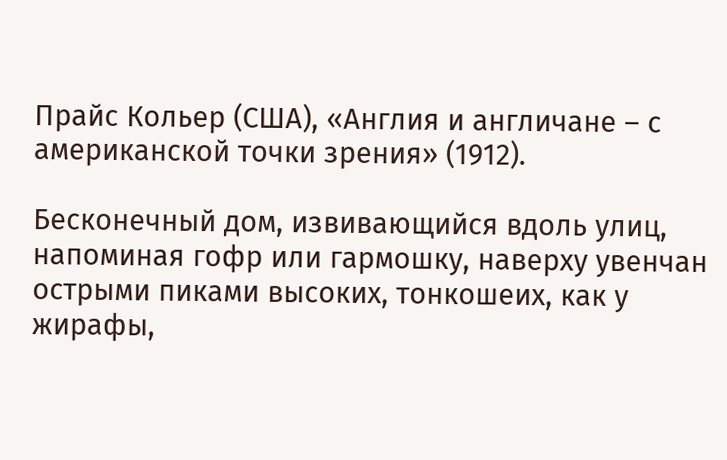Прайс Кольер (США), «Англия и англичане – с американской точки зрения» (1912).

Бесконечный дом, извивающийся вдоль улиц, напоминая гофр или гармошку, наверху увенчан острыми пиками высоких, тонкошеих, как у жирафы,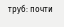труб: почти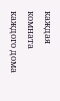каждая комната каждого дома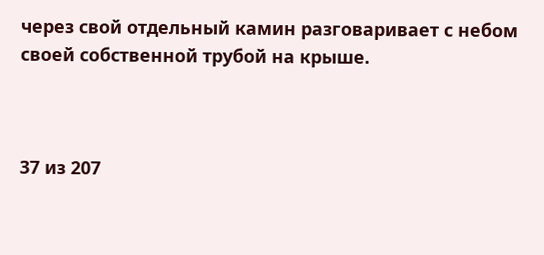через свой отдельный камин разговаривает с небом своей собственной трубой на крыше.



37 из 207